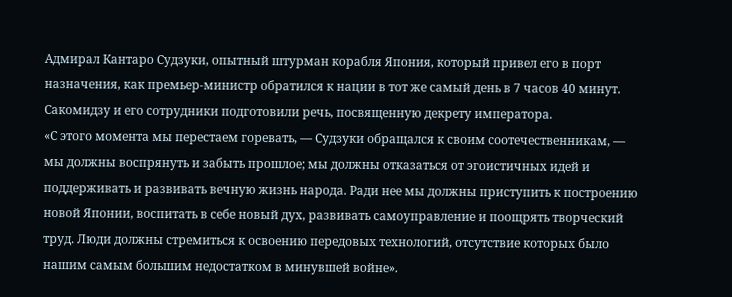Адмирал Кантаро Судзуки, опытный штурман корабля Япония, который привел его в порт назначения, как премьер-министр обратился к нации в тот же самый день в 7 часов 40 минут. Сакомидзу и его сотрудники подготовили речь, посвященную декрету императора.
«С этого момента мы перестаем горевать, — Судзуки обращался к своим соотечественникам, — мы должны воспрянуть и забыть прошлое; мы должны отказаться от эгоистичных идей и поддерживать и развивать вечную жизнь народа. Ради нее мы должны приступить к построению новой Японии, воспитать в себе новый дух, развивать самоуправление и поощрять творческий труд. Люди должны стремиться к освоению передовых технологий, отсутствие которых было нашим самым большим недостатком в минувшей войне».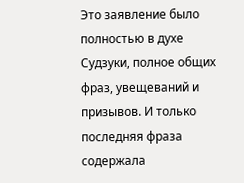Это заявление было полностью в духе Судзуки, полное общих фраз, увещеваний и призывов. И только последняя фраза содержала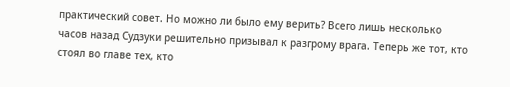практический совет. Но можно ли было ему верить? Всего лишь несколько часов назад Судзуки решительно призывал к разгрому врага. Теперь же тот, кто стоял во главе тех, кто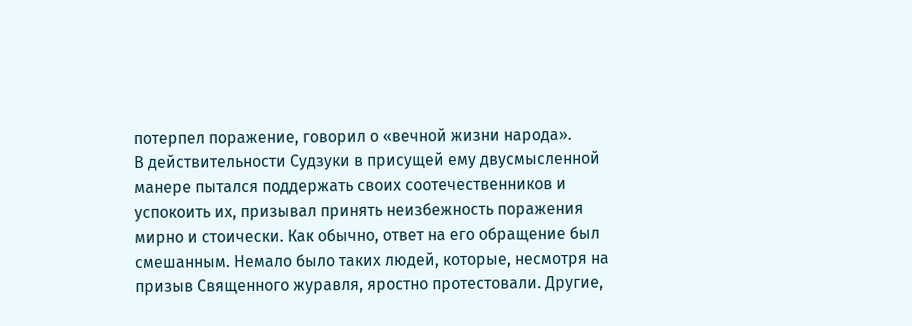потерпел поражение, говорил о «вечной жизни народа».
В действительности Судзуки в присущей ему двусмысленной манере пытался поддержать своих соотечественников и успокоить их, призывал принять неизбежность поражения мирно и стоически. Как обычно, ответ на его обращение был смешанным. Немало было таких людей, которые, несмотря на призыв Священного журавля, яростно протестовали. Другие,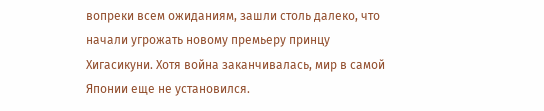вопреки всем ожиданиям, зашли столь далеко, что начали угрожать новому премьеру принцу Хигасикуни. Хотя война заканчивалась, мир в самой Японии еще не установился.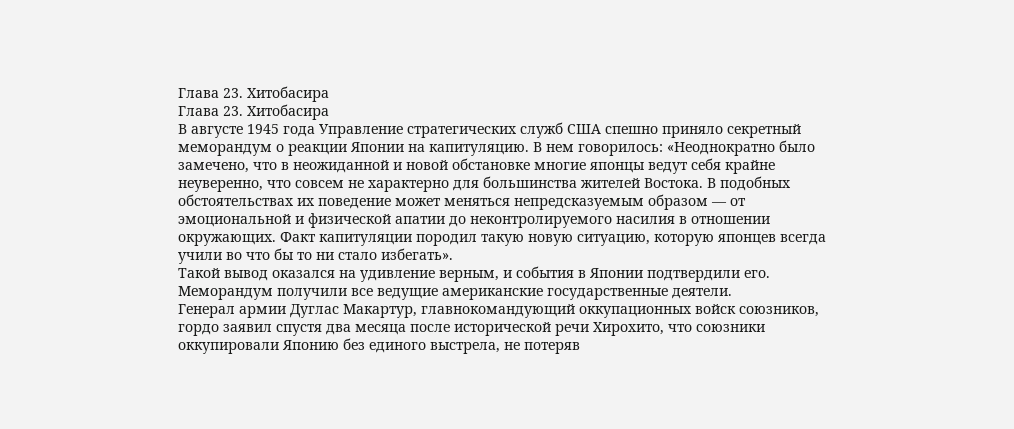Глава 23. Хитобасира
Глава 23. Хитобасира
В августе 1945 года Управление стратегических служб США спешно приняло секретный меморандум о реакции Японии на капитуляцию. В нем говорилось: «Неоднократно было замечено, что в неожиданной и новой обстановке многие японцы ведут себя крайне неуверенно, что совсем не характерно для большинства жителей Востока. В подобных обстоятельствах их поведение может меняться непредсказуемым образом — от эмоциональной и физической апатии до неконтролируемого насилия в отношении окружающих. Факт капитуляции породил такую новую ситуацию, которую японцев всегда учили во что бы то ни стало избегать».
Такой вывод оказался на удивление верным, и события в Японии подтвердили его. Меморандум получили все ведущие американские государственные деятели.
Генерал армии Дуглас Макартур, главнокомандующий оккупационных войск союзников, гордо заявил спустя два месяца после исторической речи Хирохито, что союзники оккупировали Японию без единого выстрела, не потеряв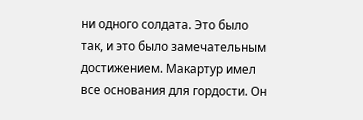ни одного солдата. Это было так, и это было замечательным достижением. Макартур имел все основания для гордости. Он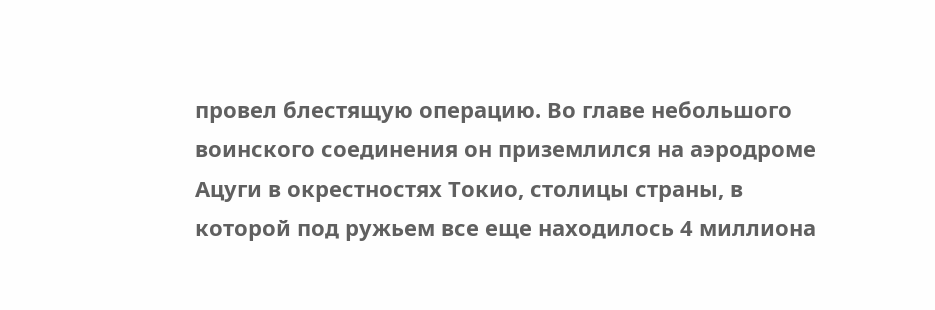провел блестящую операцию. Во главе небольшого воинского соединения он приземлился на аэродроме Ацуги в окрестностях Токио, столицы страны, в которой под ружьем все еще находилось 4 миллиона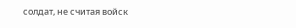солдат, не считая войск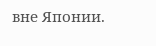вне Японии.